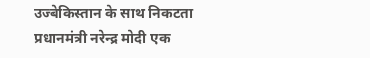उज्बेकिस्तान के साथ निकटता
प्रधानमंत्री नरेन्द्र मोदी एक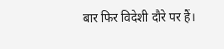बार फिर विदेशी दौरे पर हैं।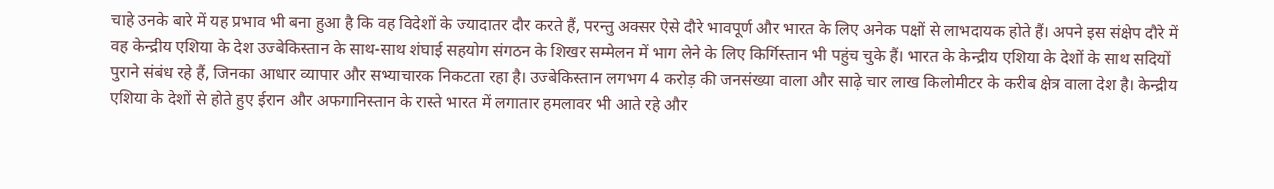चाहे उनके बारे में यह प्रभाव भी बना हुआ है कि वह विदेशों के ज्यादातर दौर करते हैं, परन्तु अक्सर ऐसे दौरे भावपूर्ण और भारत के लिए अनेक पक्षों से लाभदायक होते हैं। अपने इस संक्षेप दौरे में वह केन्द्रीय एशिया के देश उज्बेकिस्तान के साथ-साथ शंघाई सहयोग संगठन के शिखर सम्मेलन में भाग लेने के लिए किर्गिस्तान भी पहुंच चुके हैं। भारत के केन्द्रीय एशिया के देशों के साथ सदियों पुराने संबंध रहे हैं, जिनका आधार व्यापार और सभ्याचारक निकटता रहा है। उज्बेकिस्तान लगभग 4 करोड़ की जनसंख्या वाला और साढ़े चार लाख किलोमीटर के करीब क्षेत्र वाला देश है। केन्द्रीय एशिया के देशों से होते हुए ईरान और अफगानिस्तान के रास्ते भारत में लगातार हमलावर भी आते रहे और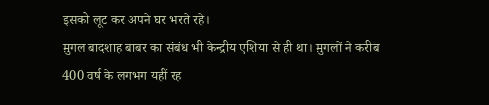इसको लूट कर अपने घर भरते रहे।
म़ुगल बादशाह बाबर का संबंध भी केन्द्रीय एशिया से ही था। म़ुगलों ने करीब 400 वर्ष के लगभग यहीं रह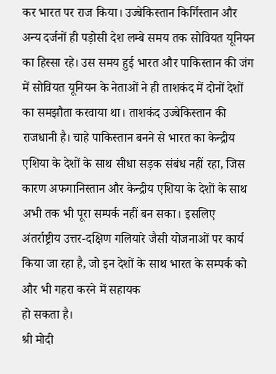कर भारत पर राज किया। उज्बेकिस्तान किर्गिस्तान और अन्य दर्जनों ही पड़ोसी देश लम्बे समय तक सोवियत यूनियन का हिस्सा रहे। उस समय हुई भारत और पाकिस्तान की जंग में सोवियत यूनियन के नेताओं ने ही ताशकंद में दोनों देशों का समझौता करवाया था। ताशकंद उज्बेकिस्तान की राजधानी है। चाहे पाकिस्तान बनने से भारत का केन्द्रीय एशिया के देशों के साथ सीधा सड़क संबंध नहीं रहा, जिस कारण अफगानिस्तान और केन्द्रीय एशिया के देशों के साथ अभी तक भी पूरा सम्पर्क नहीं बन सका। इसलिए अंतर्राष्ट्रीय उत्तर-दक्षिण गलियारे जैसी योजनाओं पर कार्य किया जा रहा है, जो इन देशों के साथ भारत के सम्पर्क को और भी गहरा करने में सहायक
हो सकता है।
श्री मोदी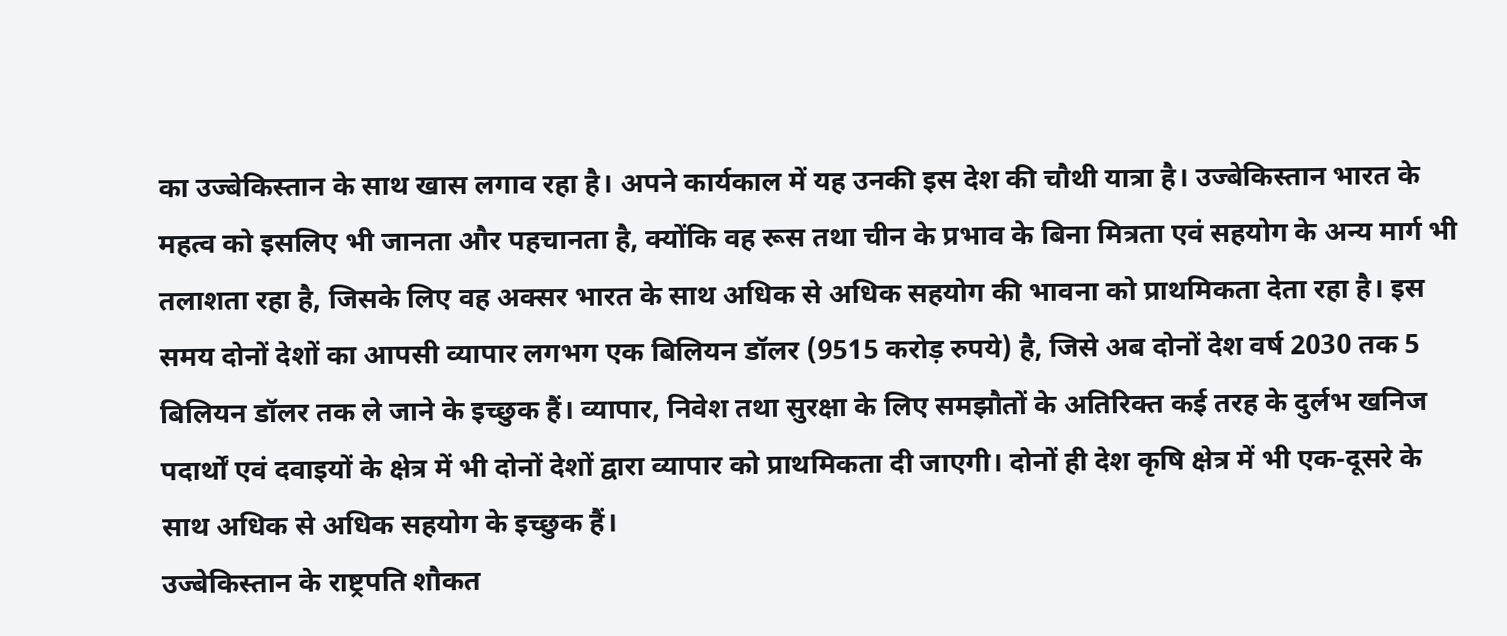का उज्बेकिस्तान के साथ खास लगाव रहा है। अपने कार्यकाल में यह उनकी इस देश की चौथी यात्रा है। उज्बेकिस्तान भारत के महत्व को इसलिए भी जानता और पहचानता है, क्योंकि वह रूस तथा चीन के प्रभाव के बिना मित्रता एवं सहयोग के अन्य मार्ग भी तलाशता रहा है, जिसके लिए वह अक्सर भारत के साथ अधिक से अधिक सहयोग की भावना को प्राथमिकता देता रहा है। इस समय दोनों देशों का आपसी व्यापार लगभग एक बिलियन डॉलर (9515 करोड़ रुपये) है, जिसे अब दोनों देश वर्ष 2030 तक 5 बिलियन डॉलर तक ले जाने के इच्छुक हैं। व्यापार, निवेश तथा सुरक्षा के लिए समझौतों के अतिरिक्त कई तरह के दुर्लभ खनिज पदार्थों एवं दवाइयों के क्षेत्र में भी दोनों देशों द्वारा व्यापार को प्राथमिकता दी जाएगी। दोनों ही देश कृषि क्षेत्र में भी एक-दूसरे के साथ अधिक से अधिक सहयोग के इच्छुक हैं।
उज्बेकिस्तान के राष्ट्रपति शौकत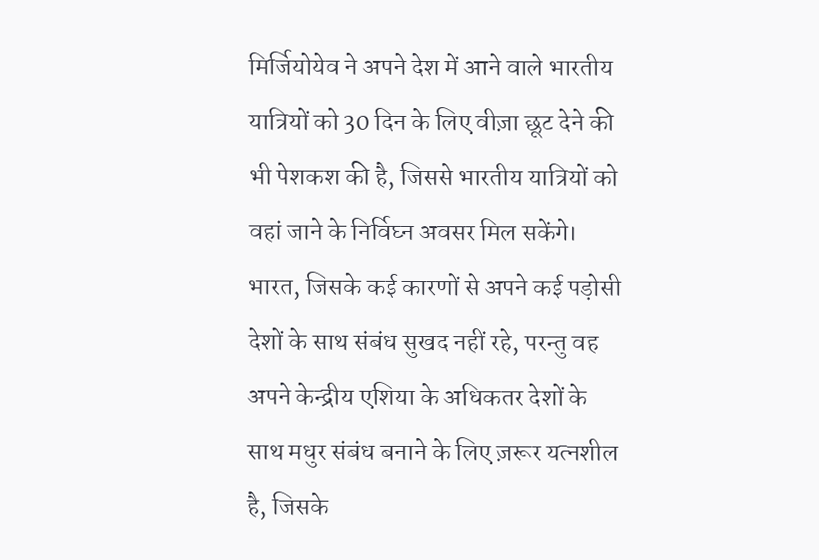मिर्जियोयेव ने अपने देश में आने वाले भारतीय यात्रियों को 30 दिन के लिए वीज़ा छूट देने की भी पेशकश की है, जिससे भारतीय यात्रियों को वहां जाने के निर्विघ्न अवसर मिल सकेंगे। भारत, जिसके कई कारणों से अपने कई पड़ोसी देशों के साथ संबंध सुखद नहीं रहे, परन्तु वह अपने केन्द्रीय एशिया के अधिकतर देशों के साथ मधुर संबंध बनाने के लिए ज़रूर यत्नशील है, जिसके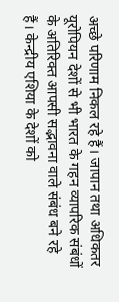अच्छे परिणाम निकल रहे हैं। जापान तथा अधिकतर यूरोपियन देशों से भी भारत के गहन व्यापरिक संबंधों के अतिरिक्त आपसी सद्भावना वाले संबंध बने रहे हैं। केन्द्रीय एशिया के देशों को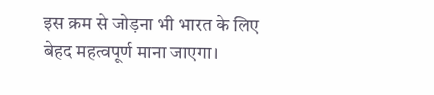इस क्रम से जोड़ना भी भारत के लिए बेहद महत्वपूर्ण माना जाएगा।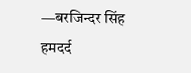—बरजिन्दर सिंह हमदर्द